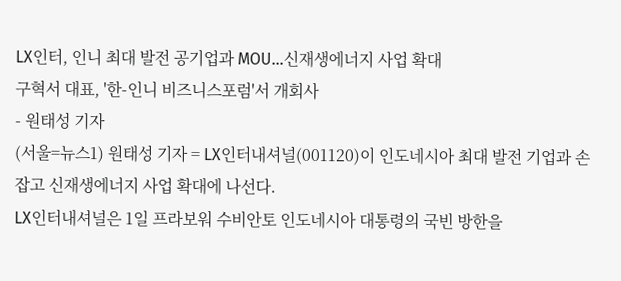LX인터, 인니 최대 발전 공기업과 MOU…신재생에너지 사업 확대
구혁서 대표, '한-인니 비즈니스포럼'서 개회사
- 원태성 기자
(서울=뉴스1) 원태성 기자 = LX인터내셔널(001120)이 인도네시아 최대 발전 기업과 손잡고 신재생에너지 사업 확대에 나선다.
LX인터내셔널은 1일 프라보워 수비안토 인도네시아 대통령의 국빈 방한을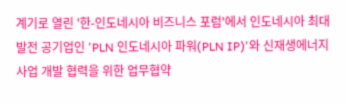계기로 열린 '한-인도네시아 비즈니스 포럼'에서 인도네시아 최대 발전 공기업인 'PLN 인도네시아 파워(PLN IP)'와 신재생에너지 사업 개발 협력을 위한 업무협약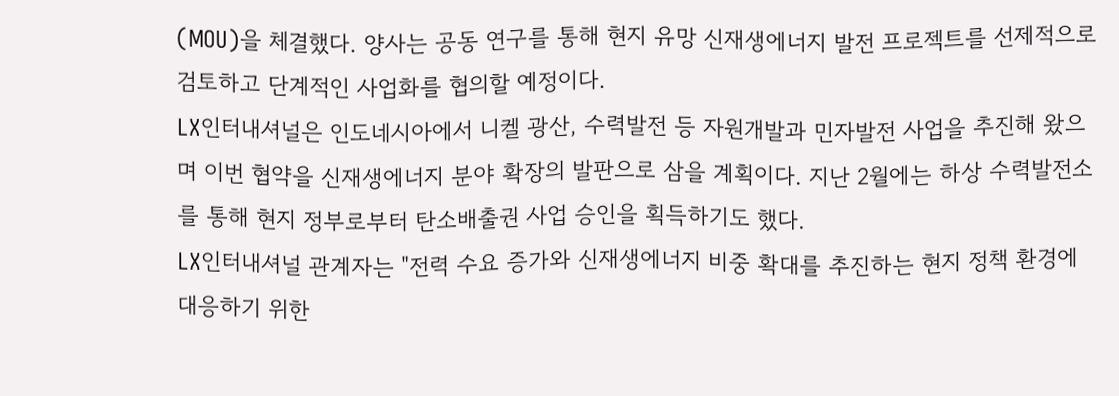(MOU)을 체결했다. 양사는 공동 연구를 통해 현지 유망 신재생에너지 발전 프로젝트를 선제적으로 검토하고 단계적인 사업화를 협의할 예정이다.
LX인터내셔널은 인도네시아에서 니켈 광산, 수력발전 등 자원개발과 민자발전 사업을 추진해 왔으며 이번 협약을 신재생에너지 분야 확장의 발판으로 삼을 계획이다. 지난 2월에는 하상 수력발전소를 통해 현지 정부로부터 탄소배출권 사업 승인을 획득하기도 했다.
LX인터내셔널 관계자는 "전력 수요 증가와 신재생에너지 비중 확대를 추진하는 현지 정책 환경에 대응하기 위한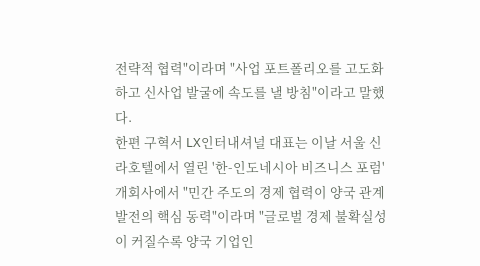전략적 협력"이라며 "사업 포트폴리오를 고도화하고 신사업 발굴에 속도를 낼 방침"이라고 말했다.
한편 구혁서 LX인터내셔널 대표는 이날 서울 신라호텔에서 열린 '한-인도네시아 비즈니스 포럼' 개회사에서 "민간 주도의 경제 협력이 양국 관계 발전의 핵심 동력"이라며 "글로벌 경제 불확실성이 커질수록 양국 기업인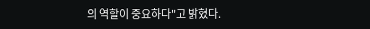의 역할이 중요하다"고 밝혔다.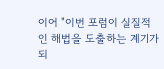이어 "이번 포럼이 실질적인 해법을 도출하는 계기가 되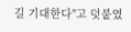길 기대한다"고 덧붙였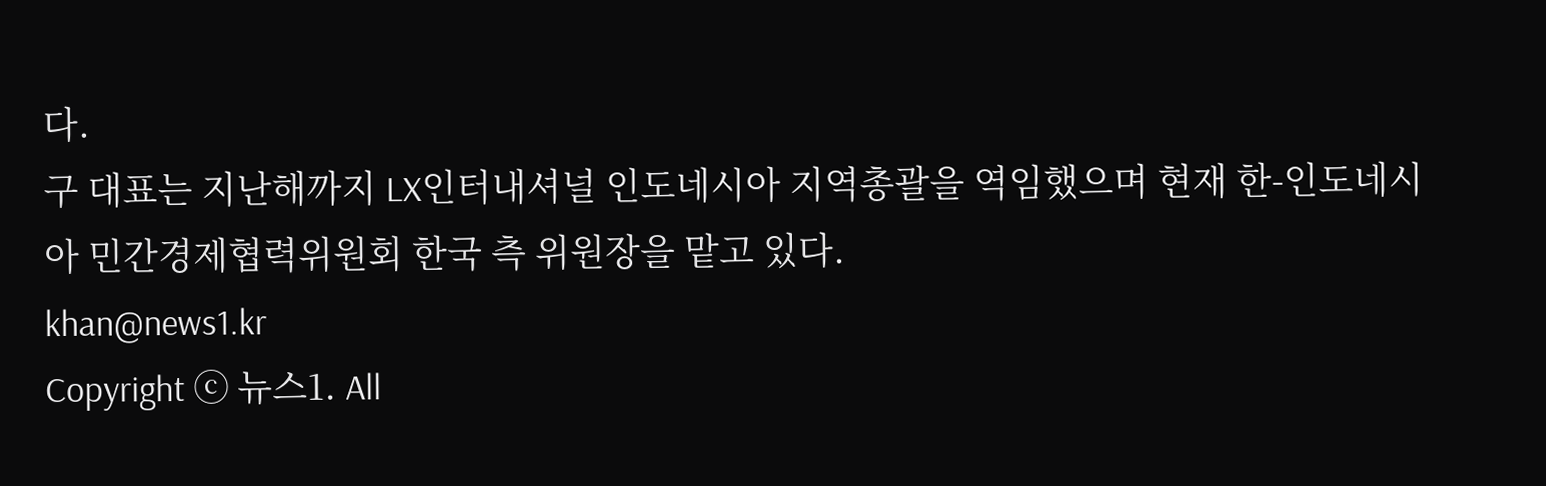다.
구 대표는 지난해까지 LX인터내셔널 인도네시아 지역총괄을 역임했으며 현재 한-인도네시아 민간경제협력위원회 한국 측 위원장을 맡고 있다.
khan@news1.kr
Copyright ⓒ 뉴스1. All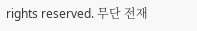rights reserved. 무단 전재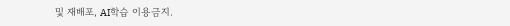및 재배포, AI학습 이용금지.